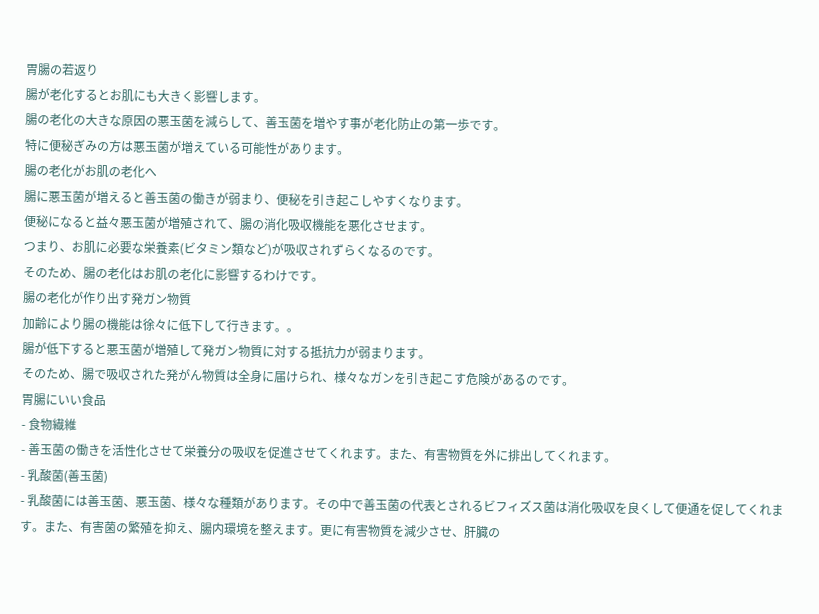胃腸の若返り
腸が老化するとお肌にも大きく影響します。
腸の老化の大きな原因の悪玉菌を減らして、善玉菌を増やす事が老化防止の第一歩です。
特に便秘ぎみの方は悪玉菌が増えている可能性があります。
腸の老化がお肌の老化へ
腸に悪玉菌が増えると善玉菌の働きが弱まり、便秘を引き起こしやすくなります。
便秘になると益々悪玉菌が増殖されて、腸の消化吸収機能を悪化させます。
つまり、お肌に必要な栄養素(ビタミン類など)が吸収されずらくなるのです。
そのため、腸の老化はお肌の老化に影響するわけです。
腸の老化が作り出す発ガン物質
加齢により腸の機能は徐々に低下して行きます。。
腸が低下すると悪玉菌が増殖して発ガン物質に対する抵抗力が弱まります。
そのため、腸で吸収された発がん物質は全身に届けられ、様々なガンを引き起こす危険があるのです。
胃腸にいい食品
- 食物繊維
- 善玉菌の働きを活性化させて栄養分の吸収を促進させてくれます。また、有害物質を外に排出してくれます。
- 乳酸菌(善玉菌)
- 乳酸菌には善玉菌、悪玉菌、様々な種類があります。その中で善玉菌の代表とされるビフィズス菌は消化吸収を良くして便通を促してくれます。また、有害菌の繁殖を抑え、腸内環境を整えます。更に有害物質を減少させ、肝臓の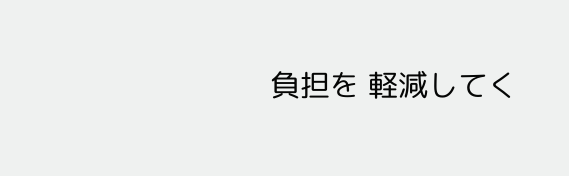負担を 軽減してく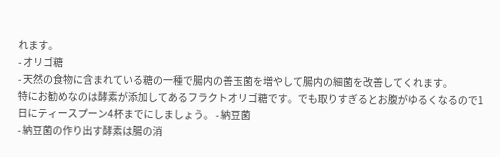れます。
- オリゴ糖
- 天然の食物に含まれている糖の一種で腸内の善玉菌を増やして腸内の細菌を改善してくれます。
特にお勧めなのは酵素が添加してあるフラクトオリゴ糖です。でも取りすぎるとお腹がゆるくなるので1日にティースプーン4杯までにしましょう。 - 納豆菌
- 納豆菌の作り出す酵素は腸の消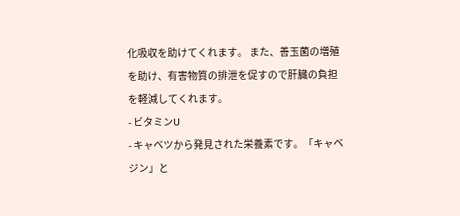化吸収を助けてくれます。 また、善玉菌の増殖を助け、有害物質の排泄を促すので肝臓の負担を軽減してくれます。
- ビタミンU
- キャベツから発見された栄養素です。「キャベジン」と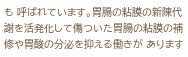も 呼ばれています。胃腸の粘膜の新陳代謝を活発化して傷ついた胃腸の粘膜の補修や胃酸の分泌を抑える働きが あります